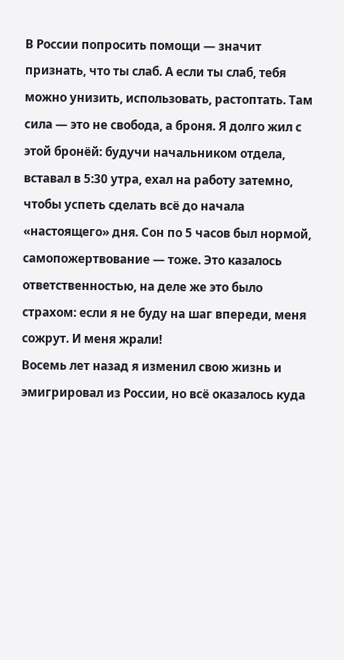В России попросить помощи — значит признать, что ты слаб. А если ты слаб, тебя можно унизить, использовать, растоптать. Там сила — это не свобода, а броня. Я долго жил с этой бронёй: будучи начальником отдела, вставал в 5:30 утра, ехал на работу затемно, чтобы успеть сделать всё до начала «настоящего» дня. Сон по 5 часов был нормой, самопожертвование — тоже. Это казалось ответственностью, на деле же это было страхом: если я не буду на шаг впереди, меня сожрут. И меня жрали!
Восемь лет назад я изменил свою жизнь и эмигрировал из России, но всё оказалось куда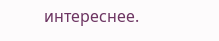интереснее.